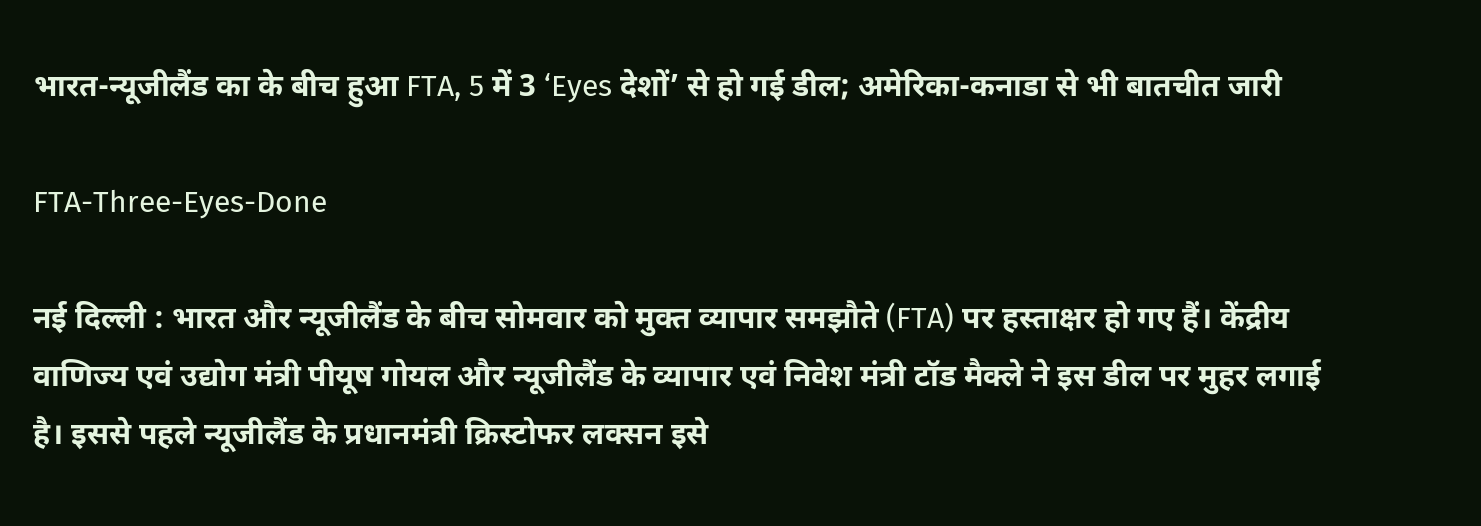भारत-न्यूजीलैंड का के बीच हुआ FTA, 5 में 3 ‘Eyes देशों’ से हो गई डील; अमेरिका-कनाडा से भी बातचीत जारी

FTA-Three-Eyes-Done

नई दिल्ली : भारत और न्यूजीलैंड के बीच सोमवार को मुक्त व्यापार समझौते (FTA) पर हस्ताक्षर हो गए हैं। केंद्रीय वाणिज्य एवं उद्योग मंत्री पीयूष गोयल और न्यूजीलैंड के व्यापार एवं निवेश मंत्री टॉड मैक्ले ने इस डील पर मुहर लगाई है। इससे पहले न्यूजीलैंड के प्रधानमंत्री क्रिस्टोफर लक्सन इसे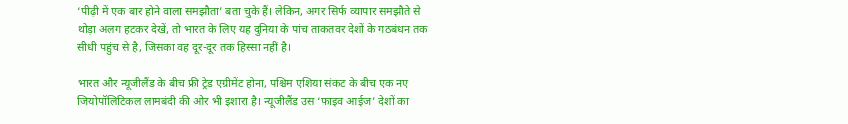‘पीढ़ी में एक बार होने वाला समझौता’ बता चुके हैं। लेकिन, अगर सिर्फ व्यापार समझौते से थोड़ा अलग हटकर देखें, तो भारत के लिए यह दुनिया के पांच ताकतवर देशों के गठबंधन तक सीधी पहुंच से है, जिसका वह दूर-दूर तक हिस्सा नहीं है।

भारत और न्यूजीलैंड के बीच फ्री ट्रेड एग्रीमेंट होना, पश्चिम एशिया संकट के बीच एक नए जियोपॉलिटिकल लामबंदी की ओर भी इशारा है। न्यूजीलैंड उस ‘फाइव आईज’ देशों का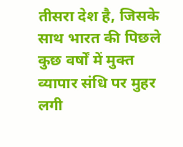तीसरा देश है, जिसके साथ भारत की पिछले कुछ वर्षों में मुक्त व्यापार संधि पर मुहर लगी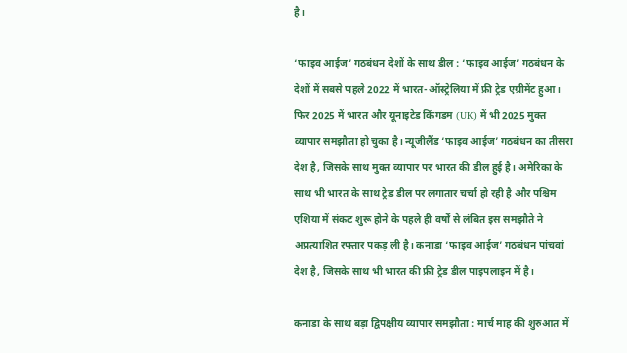है।

‘फाइव आईज’ गठबंधन देशों के साथ डील : ‘फाइव आईज’ गठबंधन के देशों में सबसे पहले 2022 में भारत-ऑस्ट्रेलिया में फ्री ट्रेड एग्रीमेंट हुआ। फिर 2025 में भारत और यूनाइटेड किंगडम (UK) में भी 2025 मुक्त व्यापार समझौता हो चुका है। न्यूजीलैंड ‘फाइव आईज’ गठबंधन का तीसरा देश है, जिसके साथ मुक्त व्यापार पर भारत की डील हुई है। अमेरिका के साथ भी भारत के साथ ट्रेड डील पर लगातार चर्चा हो रही है और पश्चिम एशिया में संकट शुरू होने के पहले ही वर्षों से लंबित इस समझौते ने अप्रत्याशित रफ्तार पकड़ ली है। कनाडा ‘फाइव आईज’ गठबंधन पांचवां देश है, जिसके साथ भी भारत की फ्री ट्रेड डील पाइपलाइन में है।

कनाडा के साथ बड़ा द्विपक्षीय व्यापार समझौता : मार्च माह की शुरुआत में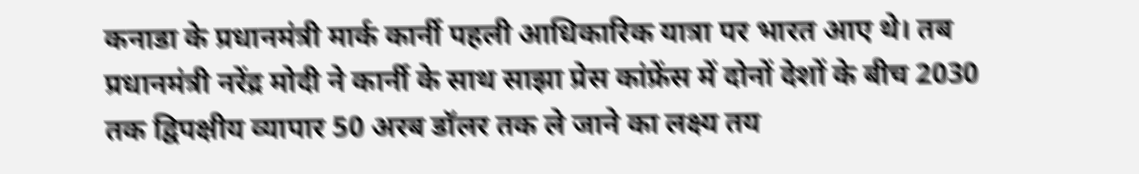कनाडा के प्रधानमंत्री मार्क कार्नी पहली आधिकारिक यात्रा पर भारत आए थे। तब प्रधानमंत्री नरेंद्र मोदी ने कार्नी के साथ साझा प्रेस कांफ्रेंस में दोनों देशों के बीच 2030 तक द्विपक्षीय व्यापार 50 अरब डॉलर तक ले जाने का लक्ष्य तय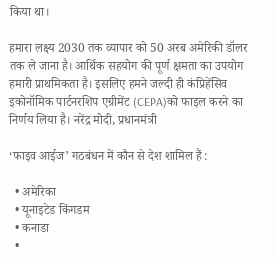किया था।

हमारा लक्ष्य 2030 तक व्यापार को 50 अरब अमेरिकी डॉलर तक ले जाना है। आर्थिक सहयोग की पूर्ण क्षमता का उपयोग हमारी प्राथमिकता है। इसलिए हमने जल्दी ही कंप्रिहेंसिव इकोनॉमिक पार्टनरशिप एग्रीमेंट (CEPA)को फाइल करने का निर्णय लिया है। नरेंद्र मोदी, प्रधानमंत्री

‘फाइव आईज’ गठबंधन में कौन से देश शामिल हैं :

  • अमेरिका
  • यूनाइटेड किंगडम
  • कनाडा
  •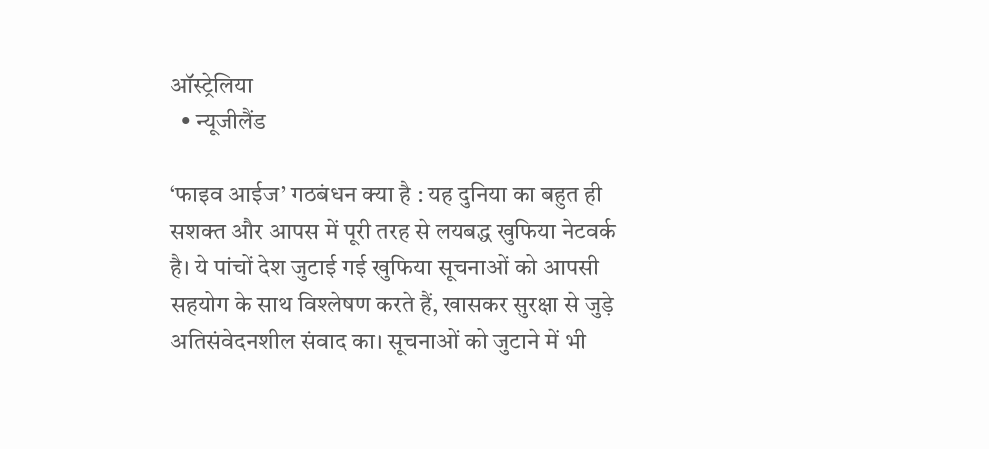ऑस्ट्रेलिया
  • न्यूजीलैंड

‘फाइव आईज’ गठबंधन क्या है : यह दुनिया का बहुत ही सशक्त और आपस में पूरी तरह से लयबद्ध खुफिया नेटवर्क है। ये पांचों देश जुटाई गई खुफिया सूचनाओं को आपसी सहयोग के साथ विश्लेषण करते हैं, खासकर सुरक्षा से जुड़े अतिसंवेदनशील संवाद का। सूचनाओं को जुटाने में भी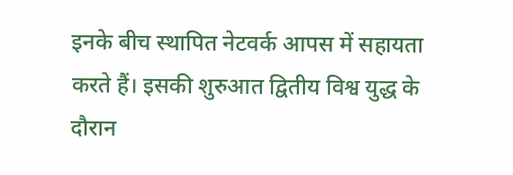इनके बीच स्थापित नेटवर्क आपस में सहायता करते हैं। इसकी शुरुआत द्वितीय विश्व युद्ध के दौरान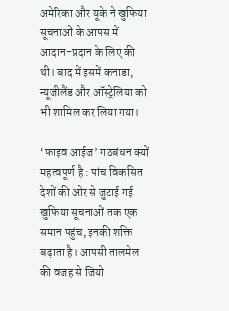अमेरिका और यूके ने खुफिया सूचनाओं के आपस में आदान-प्रदान के लिए की थी। बाद में इसमें कनाडा, न्यूजीलैंड और ऑस्ट्रेलिया को भी शामिल कर लिया गया।

‘फाइव आईज’ गठबंधन क्यों महत्वपूर्ण है : पांच विकसित देशों की ओर से जुटाई गई खुफिया सूचनाओं तक एक समान पहुंच, इनकी शक्ति बढ़ाता है। आपसी तालमेल की वजह से जियो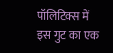पॉलिटिक्स में इस गुट का एक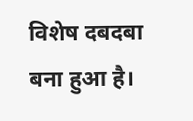विशेष दबदबा बना हुआ है।